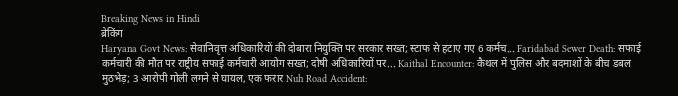Breaking News in Hindi
ब्रेकिंग
Haryana Govt News: सेवानिवृत्त अधिकारियों की दोबारा नियुक्ति पर सरकार सख्त; स्टाफ से हटाए गए 6 कर्मच... Faridabad Sewer Death: सफाई कर्मचारी की मौत पर राष्ट्रीय सफाई कर्मचारी आयोग सख्त; दोषी अधिकारियों पर... Kaithal Encounter: कैथल में पुलिस और बदमाशों के बीच डबल मुठभेड़; 3 आरोपी गोली लगने से घायल, एक फरार Nuh Road Accident: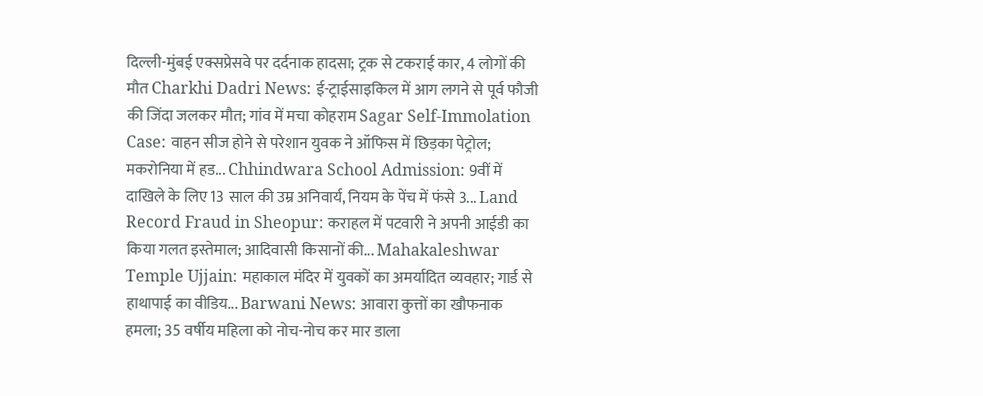दिल्ली-मुंबई एक्सप्रेसवे पर दर्दनाक हादसा; ट्रक से टकराई कार, 4 लोगों की मौत Charkhi Dadri News: ई-ट्राईसाइकिल में आग लगने से पूर्व फौजी की जिंदा जलकर मौत; गांव में मचा कोहराम Sagar Self-Immolation Case: वाहन सीज होने से परेशान युवक ने ऑफिस में छिड़का पेट्रोल; मकरोनिया में हड... Chhindwara School Admission: 9वीं में दाखिले के लिए 13 साल की उम्र अनिवार्य, नियम के पेंच में फंसे 3... Land Record Fraud in Sheopur: कराहल में पटवारी ने अपनी आईडी का किया गलत इस्तेमाल; आदिवासी किसानों की... Mahakaleshwar Temple Ujjain: महाकाल मंदिर में युवकों का अमर्यादित व्यवहार; गार्ड से हाथापाई का वीडिय... Barwani News: आवारा कुत्तों का खौफनाक हमला; 35 वर्षीय महिला को नोच-नोच कर मार डाला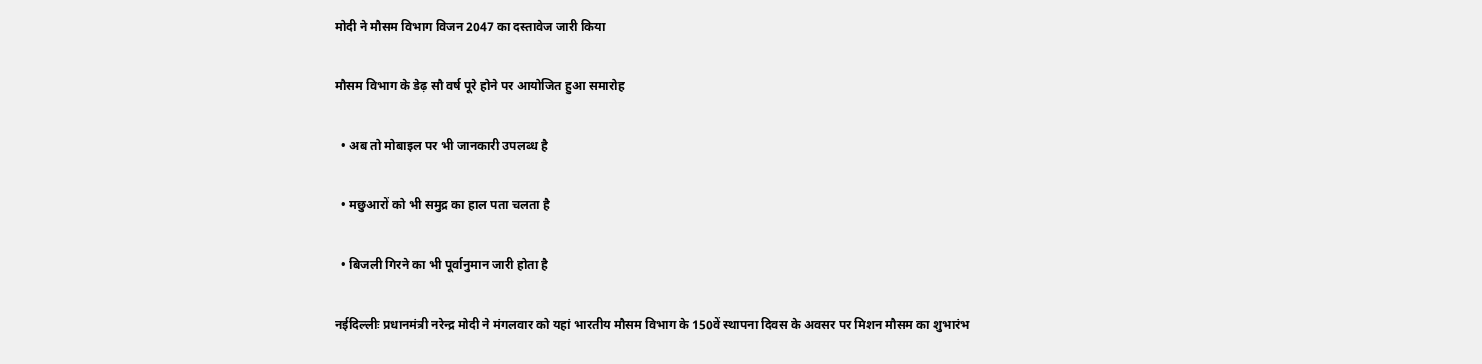मोदी ने मौसम विभाग विजन 2047 का दस्तावेज जारी किया

मौसम विभाग के डेढ़ सौ वर्ष पूरे होने पर आयोजित हुआ समारोह

  • अब तो मोबाइल पर भी जानकारी उपलब्ध है

  • मछुआरों को भी समुद्र का हाल पता चलता है

  • बिजली गिरने का भी पूर्वानुमान जारी होता है

नईदिल्लीः प्रधानमंत्री नरेन्द्र मोदी ने मंगलवार को यहां भारतीय मौसम विभाग के 150वें स्थापना दिवस के अवसर पर मिशन मौसम का शुभारंभ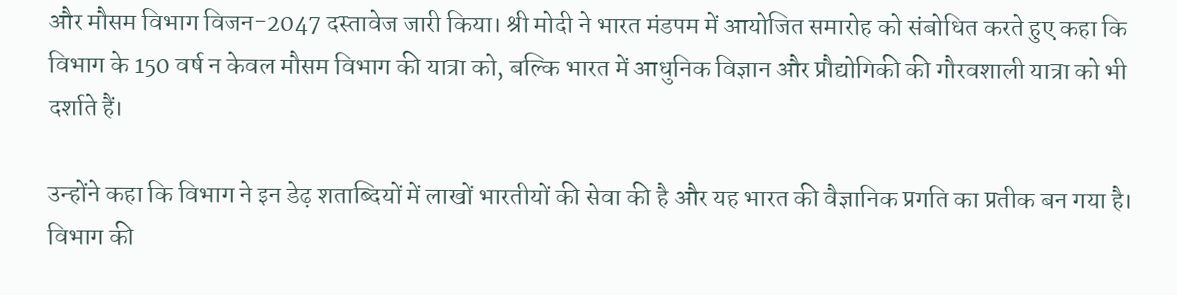और मौसम विभाग विजन-2047 दस्तावेज जारी किया। श्री मोदी ने भारत मंडपम में आयोजित समारोह को संबोधित करते हुए कहा कि विभाग के 150 वर्ष न केवल मौसम विभाग की यात्रा को, बल्कि भारत में आधुनिक विज्ञान और प्रौद्योगिकी की गौरवशाली यात्रा को भी दर्शाते हैं।

उन्होंने कहा कि विभाग ने इन डेढ़ शताब्दियों में लाखों भारतीयों की सेवा की है और यह भारत की वैज्ञानिक प्रगति का प्रतीक बन गया है। विभाग की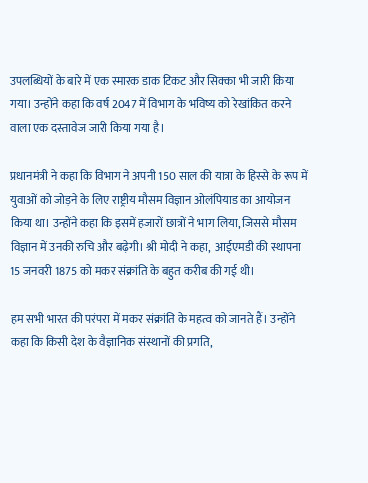उपलब्धियों के बारे में एक स्मारक डाक टिकट और सिक्का भी जारी किया गया। उन्होंने कहा कि वर्ष 2047 में विभाग के भविष्य को रेखांकित करने वाला एक दस्तावेज जारी किया गया है।

प्रधानमंत्री ने कहा कि विभाग ने अपनी 150 साल की यात्रा के हिस्से के रूप में युवाओं को जोड़ने के लिए राष्ट्रीय मौसम विज्ञान ओलंपियाड का आयोजन किया था। उन्होंने कहा कि इसमें हजारों छात्रों ने भाग लिया, जिससे मौसम विज्ञान में उनकी रुचि और बढ़ेगी। श्री मोदी ने कहा,  आईएमडी की स्थापना 15 जनवरी 1875 को मकर संक्रांति के बहुत करीब की गई थी।

हम सभी भारत की परंपरा में मकर संक्रांति के महत्व को जानते हैं। उन्होंने कहा कि किसी देश के वैज्ञानिक संस्थानों की प्रगति,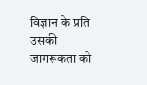विज्ञान के प्रति उसकी जागरूकता को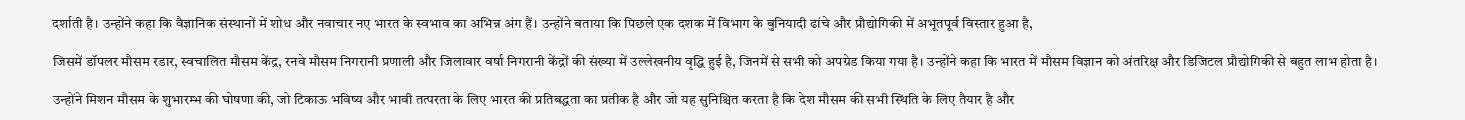दर्शाती है। उन्होंने कहा कि वैज्ञानिक संस्थानों में शोध और नवाचार नए भारत के स्वभाव का अभिन्न अंग हैं। उन्होंने बताया कि पिछले एक दशक में विभाग के बुनियादी ढांचे और प्रौद्योगिकी में अभूतपूर्व विस्तार हुआ है,

जिसमें डॉपलर मौसम रडार, स्वचालित मौसम केंद्र, रनवे मौसम निगरानी प्रणाली और जिलावार वर्षा निगरानी केंद्रों की संख्या में उल्लेखनीय वृद्धि हुई है, जिनमें से सभी को अपग्रेड किया गया है। उन्होंने कहा कि भारत में मौसम विज्ञान को अंतरिक्ष और डिजिटल प्रौद्योगिकी से बहुत लाभ होता है।

उन्होंने मिशन मौसम के शुभारम्भ की घोषणा की, जो टिकाऊ भविष्य और भावी तत्परता के लिए भारत की प्रतिबद्धता का प्रतीक है और जो यह सुनिश्चित करता है कि देश मौसम की सभी स्थिति के लिए तैयार है और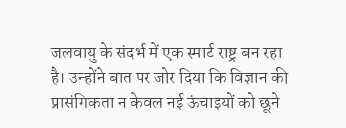जलवायु के संदर्भ में एक स्मार्ट राष्ट्र बन रहा है। उन्होंने बात पर जोर दिया कि विज्ञान की प्रासंगिकता न केवल नई ऊंचाइयों को छूने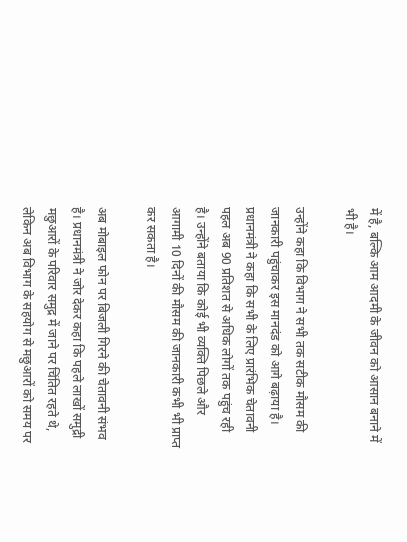में है, बल्कि आम आदमी के जीवन को आसान बनाने में भी है।

उन्होंने कहा कि विभाग ने सभी तक सटीक मौसम की जानकारी पहुंचाकर इस मानदंड को आगे बढ़ाया है। प्रधानमंत्री ने कहा कि सभी के लिए प्रारंभिक चेतावनी पहल अब 90 प्रतिशत से अधिक लोगों तक पहुंच रही है। उन्होंने बताया कि कोई भी व्यक्ति पिछले और आगामी 10 दिनों की मौसम की जानकारी कभी भी प्राप्त कर सकता है।

अब मोबाइल फोन पर बिजली गिरने की चेतावनी संभव है। प्रधानमंत्री ने जोर देकर कहा कि पहले लाखों समुद्री मछुआरों के परिवार समुद्र में जाने पर चिंतित रहते थे, लेकिन अब विभाग के सहयोग से मछुआरों को समय पर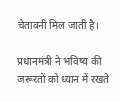चेतावनी मिल जाती है।

प्रधानमंत्री ने भविष्य की जरूरतों को ध्यान में रखते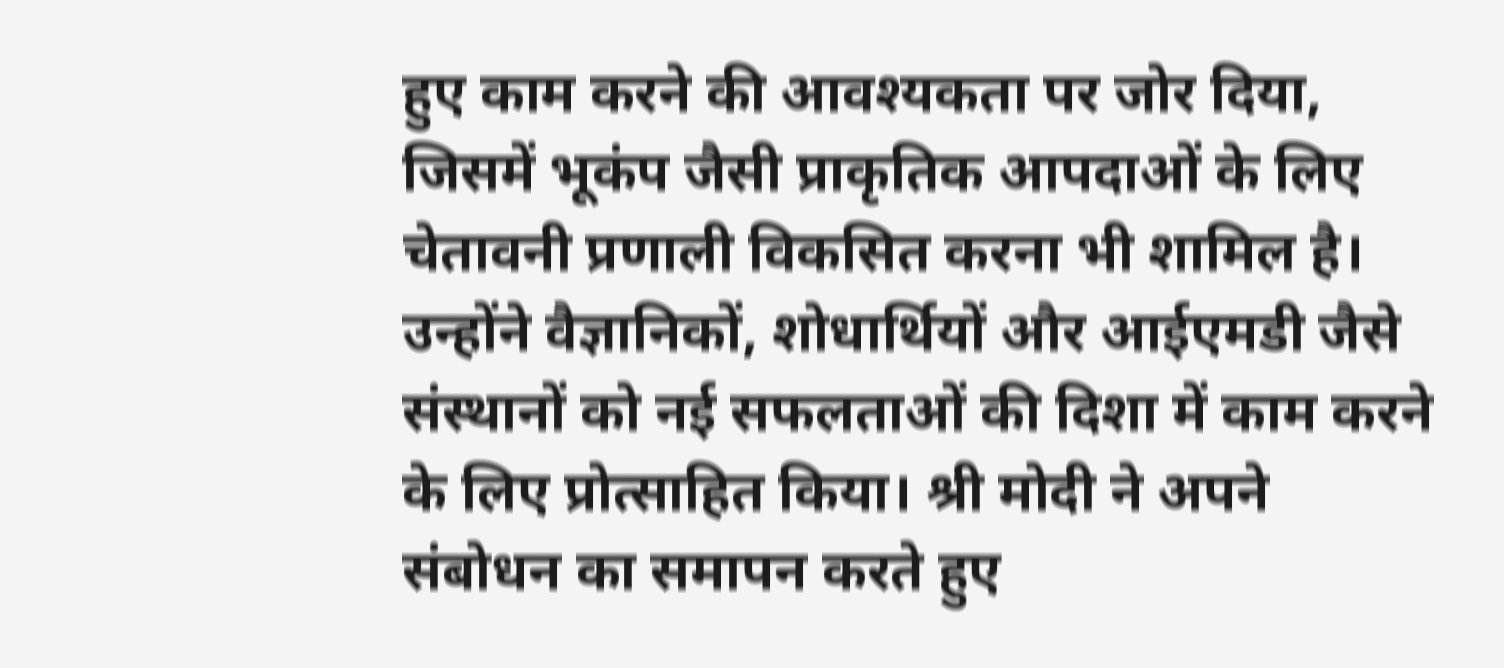हुए काम करने की आवश्यकता पर जोर दिया, जिसमें भूकंप जैसी प्राकृतिक आपदाओं के लिए चेतावनी प्रणाली विकसित करना भी शामिल है। उन्होंने वैज्ञानिकों, शोधार्थियों और आईएमडी जैसे संस्थानों को नई सफलताओं की दिशा में काम करने के लिए प्रोत्साहित किया। श्री मोदी ने अपने संबोधन का समापन करते हुए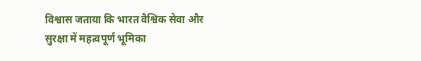विश्वास जताया कि भारत वैश्विक सेवा और सुरक्षा में महत्वपूर्ण भूमिका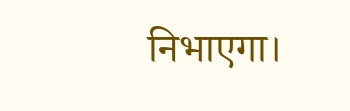निभाएगा।